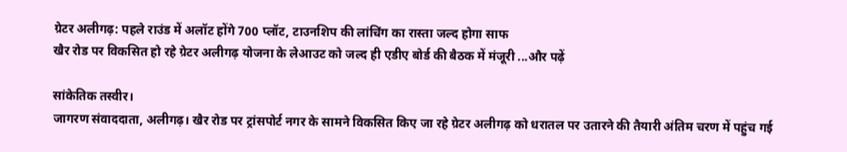ग्रेटर अलीगढ़: पहले राउंड में अलॉट होंगे 700 प्लॉट, टाउनशिप की लांचिंग का रास्ता जल्द होगा साफ
खैर रोड पर विकसित हो रहे ग्रेटर अलीगढ़ योजना के लेआउट को जल्द ही एडीए बोर्ड की बैठक में मंजूरी ...और पढ़ें

सांकेतिक तस्वीर।
जागरण संवाददाता, अलीगढ़। खैर रोड पर ट्रांसपोर्ट नगर के सामने विकसित किए जा रहे ग्रेटर अलीगढ़ को धरातल पर उतारने की तैयारी अंतिम चरण में पहुंच गई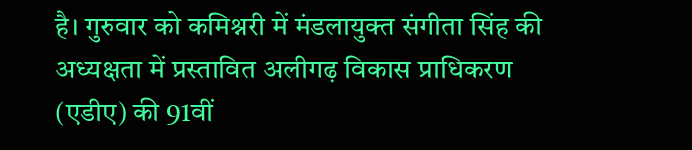है। गुरुवार को कमिश्नरी में मंडलायुक्त संगीता सिंह की अध्यक्षता में प्रस्तावित अलीगढ़ विकास प्राधिकरण (एडीए) की 91वीं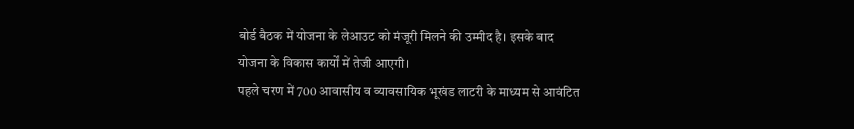बोर्ड बैठक में योजना के लेआउट को मंजूरी मिलने की उम्मीद है। इसके बाद योजना के विकास कार्यों में तेजी आएगी।
पहले चरण में 700 आवासीय व व्यावसायिक भूखंड लाटरी के माध्यम से आवंटित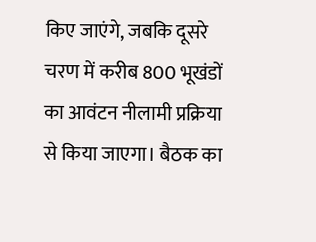किए जाएंगे, जबकि दूसरे चरण में करीब 800 भूखंडों का आवंटन नीलामी प्रक्रिया से किया जाएगा। बैठक का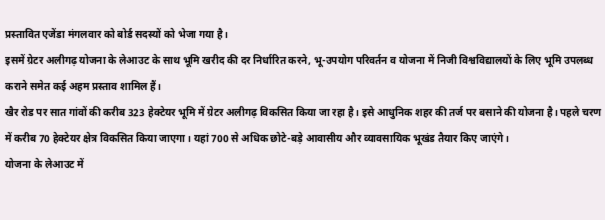प्रस्तावित एजेंडा मंगलवार को बोर्ड सदस्यों को भेजा गया है।
इसमें ग्रेटर अलीगढ़ योजना के लेआउट के साथ भूमि खरीद की दर निर्धारित करने, भू-उपयोग परिवर्तन व योजना में निजी विश्वविद्यालयों के लिए भूमि उपलब्ध कराने समेत कई अहम प्रस्ताव शामिल हैं।
खैर रोड पर सात गांवों की करीब 323 हेक्टेयर भूमि में ग्रेटर अलीगढ़ विकसित किया जा रहा है। इसे आधुनिक शहर की तर्ज पर बसाने की योजना है। पहले चरण में करीब 70 हेक्टेयर क्षेत्र विकसित किया जाएगा। यहां 700 से अधिक छोटे-बड़े आवासीय और व्यावसायिक भूखंड तैयार किए जाएंगे।
योजना के लेआउट में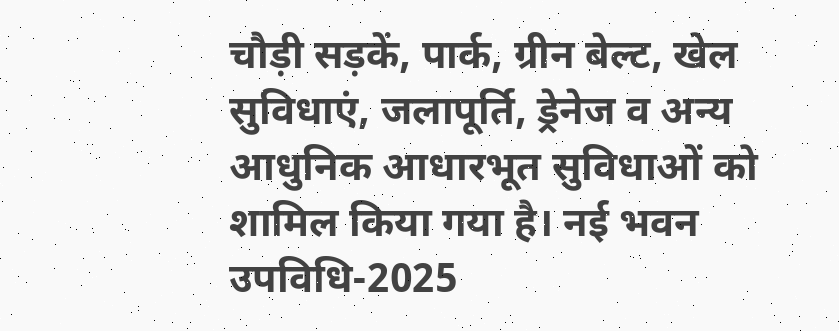चौड़ी सड़कें, पार्क, ग्रीन बेल्ट, खेल सुविधाएं, जलापूर्ति, ड्रेनेज व अन्य आधुनिक आधारभूत सुविधाओं को शामिल किया गया है। नई भवन उपविधि-2025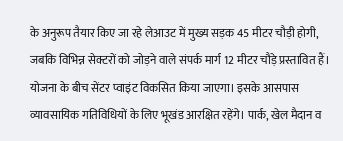के अनुरूप तैयार किए जा रहे लेआउट में मुख्य सड़क 45 मीटर चौड़ी होगी, जबकि विभिन्न सेक्टरों को जोड़ने वाले संपर्क मार्ग 12 मीटर चौड़े प्रस्तावित हैं।
योजना के बीच सेंटर प्वाइंट विकसित किया जाएगा। इसके आसपास व्यावसायिक गतिविधियों के लिए भूखंड आरक्षित रहेंगे। पार्क, खेल मैदान व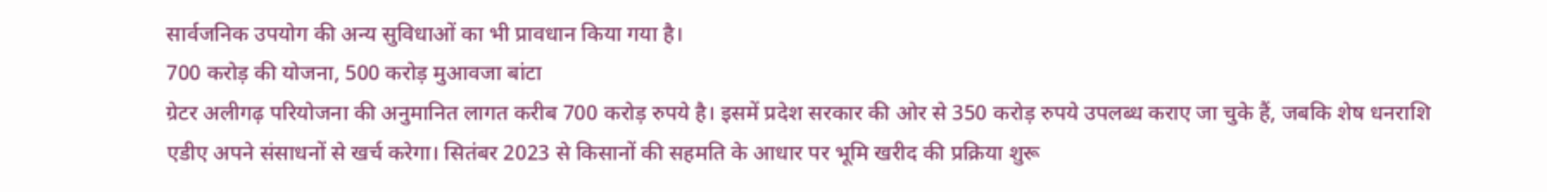सार्वजनिक उपयोग की अन्य सुविधाओं का भी प्रावधान किया गया है।
700 करोड़ की योजना, 500 करोड़ मुआवजा बांटा
ग्रेटर अलीगढ़ परियोजना की अनुमानित लागत करीब 700 करोड़ रुपये है। इसमें प्रदेश सरकार की ओर से 350 करोड़ रुपये उपलब्ध कराए जा चुके हैं, जबकि शेष धनराशि एडीए अपने संसाधनों से खर्च करेगा। सितंबर 2023 से किसानों की सहमति के आधार पर भूमि खरीद की प्रक्रिया शुरू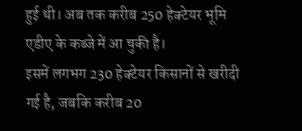हुई थी। अब तक करीब 250 हेक्टेयर भूमि एडीए के कब्जे में आ चुकी है।
इसमें लगभग 230 हेक्टेयर किसानों से खरीदी गई है, जबकि करीब 20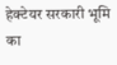हेक्टेयर सरकारी भूमि का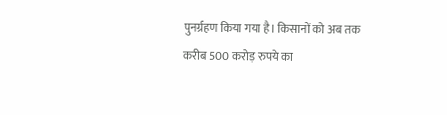पुनर्ग्रहण किया गया है। किसानों को अब तक करीब 500 करोड़ रुपये का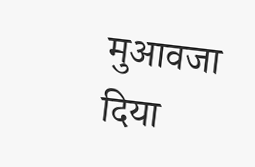मुआवजा दिया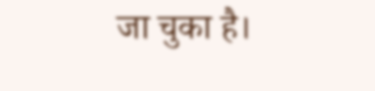जा चुका है।